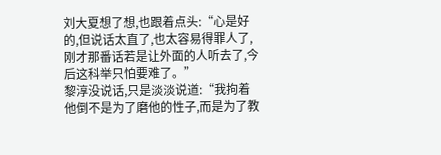刘大夏想了想,也跟着点头:“心是好的,但说话太直了,也太容易得罪人了,刚才那番话若是让外面的人听去了,今后这科举只怕要难了。”
黎淳没说话,只是淡淡说道:“我拘着他倒不是为了磨他的性子,而是为了教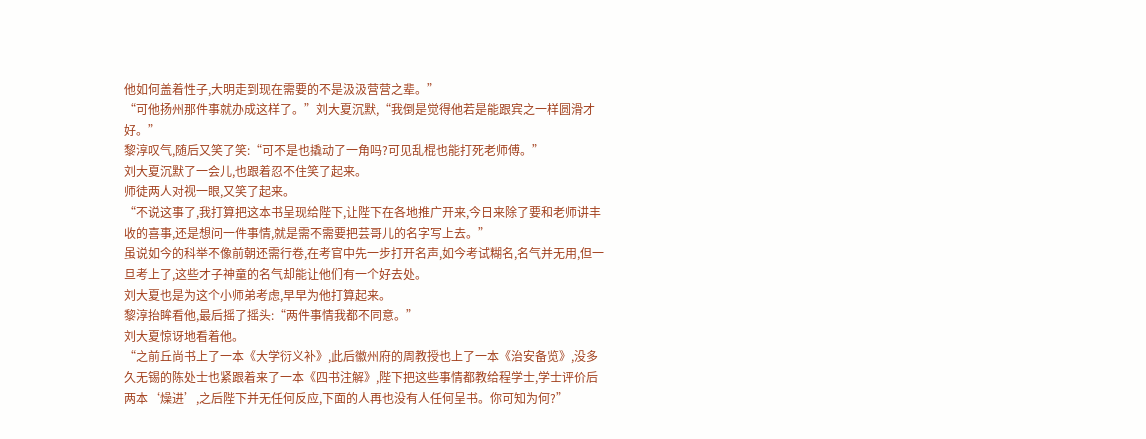他如何盖着性子,大明走到现在需要的不是汲汲营营之辈。”
“可他扬州那件事就办成这样了。”刘大夏沉默,“我倒是觉得他若是能跟宾之一样圆滑才好。”
黎淳叹气,随后又笑了笑:“可不是也撬动了一角吗?可见乱棍也能打死老师傅。”
刘大夏沉默了一会儿,也跟着忍不住笑了起来。
师徒两人对视一眼,又笑了起来。
“不说这事了,我打算把这本书呈现给陛下,让陛下在各地推广开来,今日来除了要和老师讲丰收的喜事,还是想问一件事情,就是需不需要把芸哥儿的名字写上去。”
虽说如今的科举不像前朝还需行卷,在考官中先一步打开名声,如今考试糊名,名气并无用,但一旦考上了,这些才子神童的名气却能让他们有一个好去处。
刘大夏也是为这个小师弟考虑,早早为他打算起来。
黎淳抬眸看他,最后摇了摇头:“两件事情我都不同意。”
刘大夏惊讶地看着他。
“之前丘尚书上了一本《大学衍义补》,此后徽州府的周教授也上了一本《治安备览》,没多久无锡的陈处士也紧跟着来了一本《四书注解》,陛下把这些事情都教给程学士,学士评价后两本‘燥进’,之后陛下并无任何反应,下面的人再也没有人任何呈书。你可知为何?”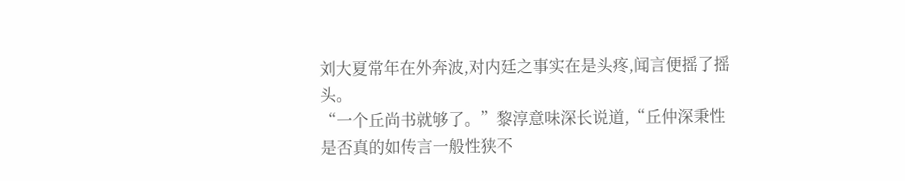刘大夏常年在外奔波,对内廷之事实在是头疼,闻言便摇了摇头。
“一个丘尚书就够了。”黎淳意味深长说道,“丘仲深秉性是否真的如传言一般性狭不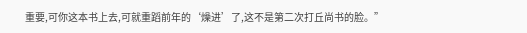重要,可你这本书上去,可就重蹈前年的‘燥进’了,这不是第二次打丘尚书的脸。”